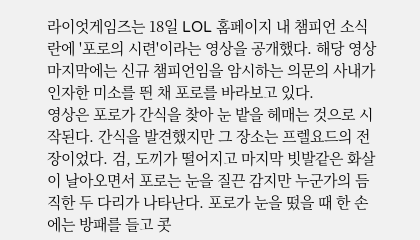라이엇게임즈는 18일 LOL 홈페이지 내 챔피언 소식란에 '포로의 시련'이라는 영상을 공개했다. 해당 영상 마지막에는 신규 챔피언임을 암시하는 의문의 사내가 인자한 미소를 띈 채 포로를 바라보고 있다.
영상은 포로가 간식을 찾아 눈 밭을 헤매는 것으로 시작된다. 간식을 발견했지만 그 장소는 프렐요드의 전장이었다. 검, 도끼가 떨어지고 마지막 빗발같은 화살이 날아오면서 포로는 눈을 질끈 감지만 누군가의 듬직한 두 다리가 나타난다. 포로가 눈을 떴을 때 한 손에는 방패를 들고 콧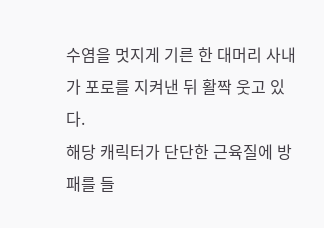수염을 멋지게 기른 한 대머리 사내가 포로를 지켜낸 뒤 활짝 웃고 있다.
해당 캐릭터가 단단한 근육질에 방패를 들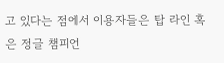고 있다는 점에서 이용자들은 탑 라인 혹은 정글 챔피언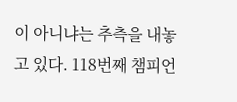이 아니냐는 추측을 내놓고 있다. 118번째 챔피언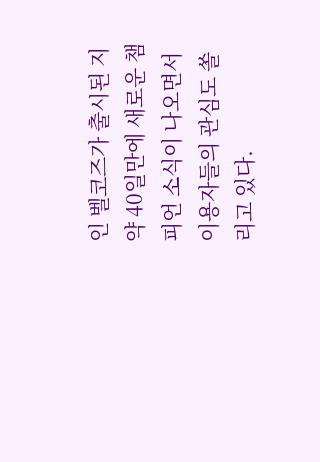인 벨코즈가 출시된 지 약 40일만에 새로운 챔피언 소식이 나오면서 이용자들의 관심도 쏠리고 있다.